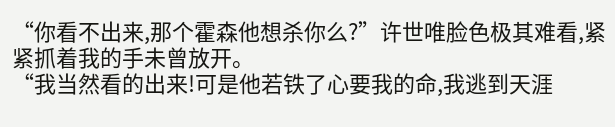“你看不出来,那个霍森他想杀你么?”许世唯脸色极其难看,紧紧抓着我的手未曾放开。
“我当然看的出来!可是他若铁了心要我的命,我逃到天涯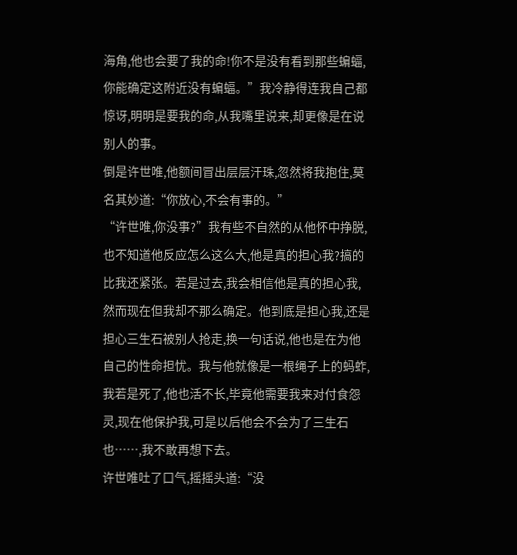海角,他也会要了我的命!你不是没有看到那些蝙蝠,你能确定这附近没有蝙蝠。”我冷静得连我自己都惊讶,明明是要我的命,从我嘴里说来,却更像是在说别人的事。
倒是许世唯,他额间冒出层层汗珠,忽然将我抱住,莫名其妙道:“你放心,不会有事的。”
“许世唯,你没事?”我有些不自然的从他怀中挣脱,也不知道他反应怎么这么大,他是真的担心我?搞的比我还紧张。若是过去,我会相信他是真的担心我,然而现在但我却不那么确定。他到底是担心我,还是担心三生石被别人抢走,换一句话说,他也是在为他自己的性命担忧。我与他就像是一根绳子上的蚂蚱,我若是死了,他也活不长,毕竟他需要我来对付食怨灵,现在他保护我,可是以后他会不会为了三生石也……,我不敢再想下去。
许世唯吐了口气,摇摇头道:“没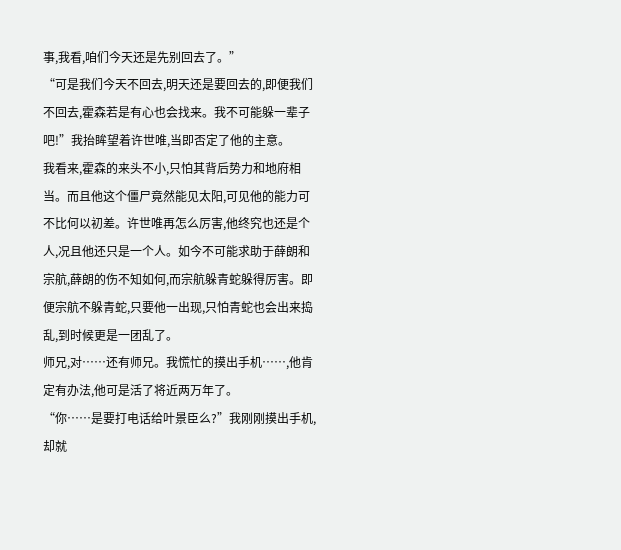事,我看,咱们今天还是先别回去了。”
“可是我们今天不回去,明天还是要回去的,即便我们不回去,霍森若是有心也会找来。我不可能躲一辈子吧!”我抬眸望着许世唯,当即否定了他的主意。
我看来,霍森的来头不小,只怕其背后势力和地府相当。而且他这个僵尸竟然能见太阳,可见他的能力可不比何以初差。许世唯再怎么厉害,他终究也还是个人,况且他还只是一个人。如今不可能求助于薛朗和宗航,薛朗的伤不知如何,而宗航躲青蛇躲得厉害。即便宗航不躲青蛇,只要他一出现,只怕青蛇也会出来捣乱,到时候更是一团乱了。
师兄,对……还有师兄。我慌忙的摸出手机……,他肯定有办法,他可是活了将近两万年了。
“你……是要打电话给叶景臣么?”我刚刚摸出手机,却就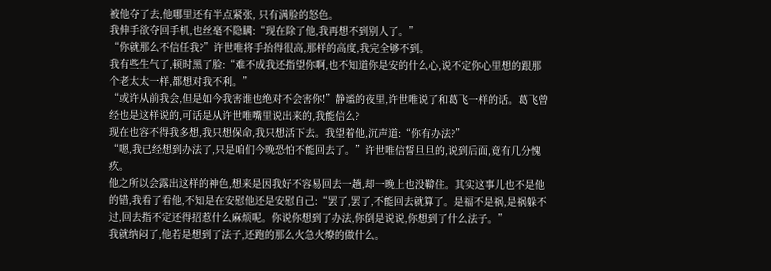被他夺了去,他哪里还有半点紧张, 只有满脸的怒色。
我伸手欲夺回手机,也丝毫不隐瞒:“现在除了他,我再想不到别人了。”
“你就那么不信任我?”许世唯将手抬得很高,那样的高度,我完全够不到。
我有些生气了,顿时黑了脸:“难不成我还指望你啊,也不知道你是安的什么心,说不定你心里想的跟那个老太太一样,都想对我不利。”
“或许从前我会,但是如今我害谁也绝对不会害你!”静谧的夜里,许世唯说了和葛飞一样的话。葛飞曾经也是这样说的,可话是从许世唯嘴里说出来的,我能信么?
现在也容不得我多想,我只想保命,我只想活下去。我望着他,沉声道:“你有办法?”
“嗯,我已经想到办法了,只是咱们今晚恐怕不能回去了。”许世唯信誓旦旦的,说到后面,竟有几分愧疚。
他之所以会露出这样的神色,想来是因我好不容易回去一趟,却一晚上也没鞥住。其实这事儿也不是他的错,我看了看他,不知是在安慰他还是安慰自己:“罢了,罢了,不能回去就算了。是福不是祸,是祸躲不过,回去指不定还得招惹什么麻烦呢。你说你想到了办法,你倒是说说,你想到了什么法子。”
我就纳闷了,他若是想到了法子,还跑的那么火急火燎的做什么。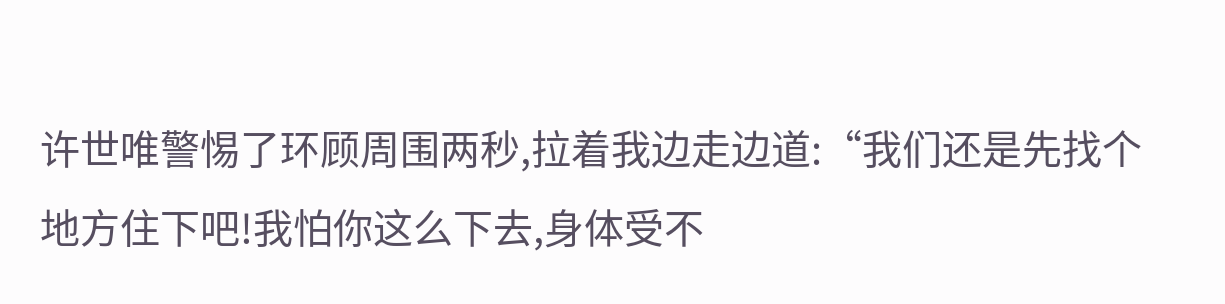许世唯警惕了环顾周围两秒,拉着我边走边道:“我们还是先找个地方住下吧!我怕你这么下去,身体受不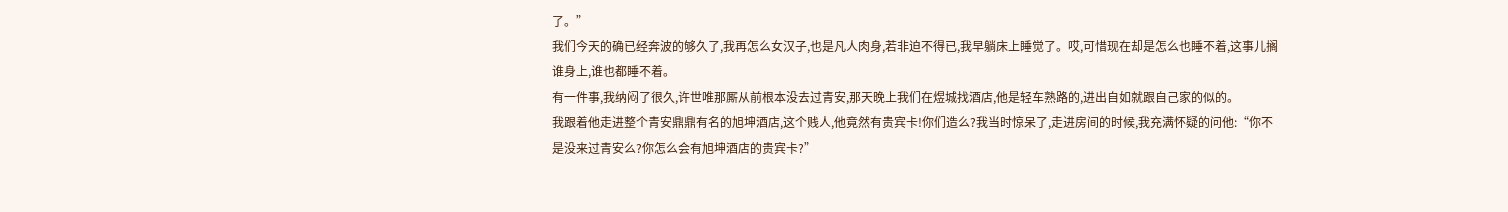了。”
我们今天的确已经奔波的够久了,我再怎么女汉子,也是凡人肉身,若非迫不得已,我早躺床上睡觉了。哎,可惜现在却是怎么也睡不着,这事儿搁谁身上,谁也都睡不着。
有一件事,我纳闷了很久,许世唯那厮从前根本没去过青安,那天晚上我们在煜城找酒店,他是轻车熟路的,进出自如就跟自己家的似的。
我跟着他走进整个青安鼎鼎有名的旭坤酒店,这个贱人,他竟然有贵宾卡!你们造么?我当时惊呆了,走进房间的时候,我充满怀疑的问他:“你不是没来过青安么?你怎么会有旭坤酒店的贵宾卡?”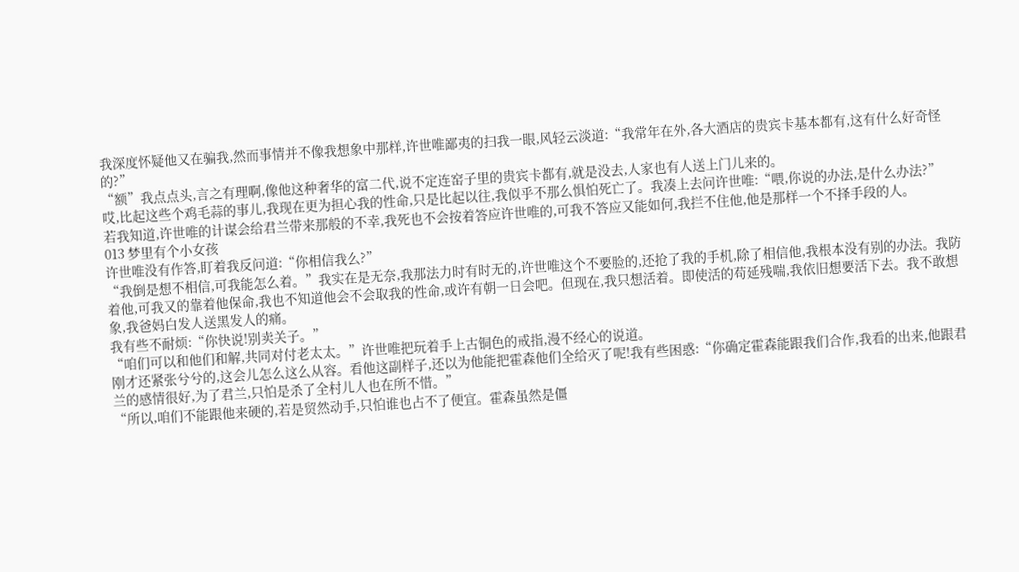我深度怀疑他又在骗我,然而事情并不像我想象中那样,许世唯鄙夷的扫我一眼,风轻云淡道:“我常年在外,各大酒店的贵宾卡基本都有,这有什么好奇怪的?”
“额”我点点头,言之有理啊,像他这种奢华的富二代,说不定连窑子里的贵宾卡都有,就是没去,人家也有人送上门儿来的。
哎,比起这些个鸡毛蒜的事儿,我现在更为担心我的性命,只是比起以往,我似乎不那么惧怕死亡了。我凑上去问许世唯:“喂,你说的办法,是什么办法?”
若我知道,许世唯的计谋会给君兰带来那般的不幸,我死也不会按着答应许世唯的,可我不答应又能如何,我拦不住他,他是那样一个不择手段的人。
013 梦里有个小女孩
许世唯没有作答,盯着我反问道:“你相信我么?”
“我倒是想不相信,可我能怎么着。”我实在是无奈,我那法力时有时无的,许世唯这个不要脸的,还抢了我的手机,除了相信他,我根本没有别的办法。我防着他,可我又的靠着他保命,我也不知道他会不会取我的性命,或许有朝一日会吧。但现在,我只想活着。即使活的苟延残喘,我依旧想要活下去。我不敢想象,我爸妈白发人送黑发人的痛。
我有些不耐烦:“你快说!别卖关子。”
“咱们可以和他们和解,共同对付老太太。”许世唯把玩着手上古铜色的戒指,漫不经心的说道。
刚才还紧张兮兮的,这会儿怎么这么从容。看他这副样子,还以为他能把霍森他们全给灭了呢!我有些困惑:“你确定霍森能跟我们合作,我看的出来,他跟君兰的感情很好,为了君兰,只怕是杀了全村儿人也在所不惜。”
“所以,咱们不能跟他来硬的,若是贸然动手,只怕谁也占不了便宜。霍森虽然是僵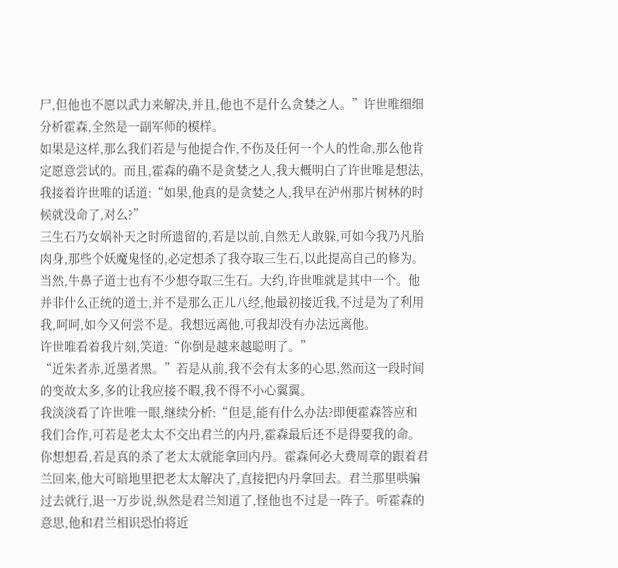尸,但他也不愿以武力来解决,并且,他也不是什么贪婪之人。”许世唯细细分析霍森,全然是一副军师的模样。
如果是这样,那么我们若是与他提合作,不伤及任何一个人的性命,那么他肯定愿意尝试的。而且,霍森的确不是贪婪之人,我大概明白了许世唯是想法,我接着许世唯的话道:“如果,他真的是贪婪之人,我早在泸州那片树林的时候就没命了,对么?”
三生石乃女娲补天之时所遗留的,若是以前,自然无人敢躲,可如今我乃凡胎肉身,那些个妖魔鬼怪的,必定想杀了我夺取三生石,以此提高自己的修为。当然,牛鼻子道士也有不少想夺取三生石。大约,许世唯就是其中一个。他并非什么正统的道士,并不是那么正儿八经,他最初接近我,不过是为了利用我,呵呵,如今又何尝不是。我想远离他,可我却没有办法远离他。
许世唯看着我片刻,笑道:“你倒是越来越聪明了。”
“近朱者赤,近墨者黑。”若是从前,我不会有太多的心思,然而这一段时间的变故太多,多的让我应接不暇,我不得不小心翼翼。
我淡淡看了许世唯一眼,继续分析:“但是,能有什么办法?即便霍森答应和我们合作,可若是老太太不交出君兰的内丹,霍森最后还不是得要我的命。你想想看,若是真的杀了老太太就能拿回内丹。霍森何必大费周章的跟着君兰回来,他大可暗地里把老太太解决了,直接把内丹拿回去。君兰那里哄骗过去就行,退一万步说,纵然是君兰知道了,怪他也不过是一阵子。听霍森的意思,他和君兰相识恐怕将近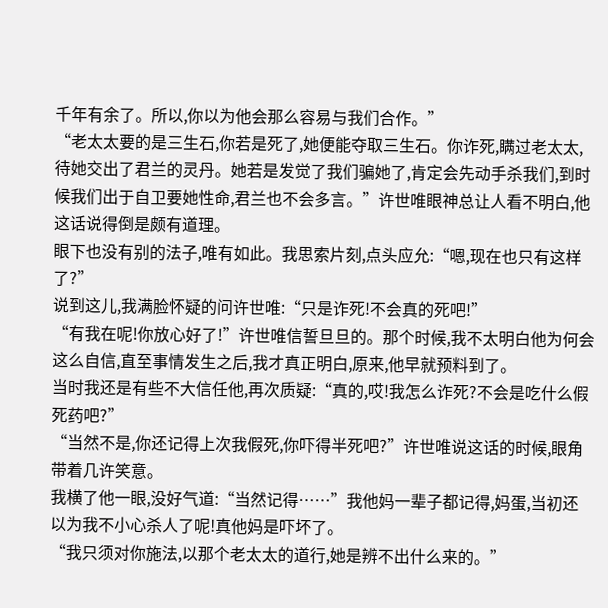千年有余了。所以,你以为他会那么容易与我们合作。”
“老太太要的是三生石,你若是死了,她便能夺取三生石。你诈死,瞒过老太太,待她交出了君兰的灵丹。她若是发觉了我们骗她了,肯定会先动手杀我们,到时候我们出于自卫要她性命,君兰也不会多言。”许世唯眼神总让人看不明白,他这话说得倒是颇有道理。
眼下也没有别的法子,唯有如此。我思索片刻,点头应允:“嗯,现在也只有这样了?”
说到这儿,我满脸怀疑的问许世唯:“只是诈死!不会真的死吧!”
“有我在呢!你放心好了!”许世唯信誓旦旦的。那个时候,我不太明白他为何会这么自信,直至事情发生之后,我才真正明白,原来,他早就预料到了。
当时我还是有些不大信任他,再次质疑:“真的,哎!我怎么诈死?不会是吃什么假死药吧?”
“当然不是,你还记得上次我假死,你吓得半死吧?”许世唯说这话的时候,眼角带着几许笑意。
我横了他一眼,没好气道:“当然记得……”我他妈一辈子都记得,妈蛋,当初还以为我不小心杀人了呢!真他妈是吓坏了。
“我只须对你施法,以那个老太太的道行,她是辨不出什么来的。”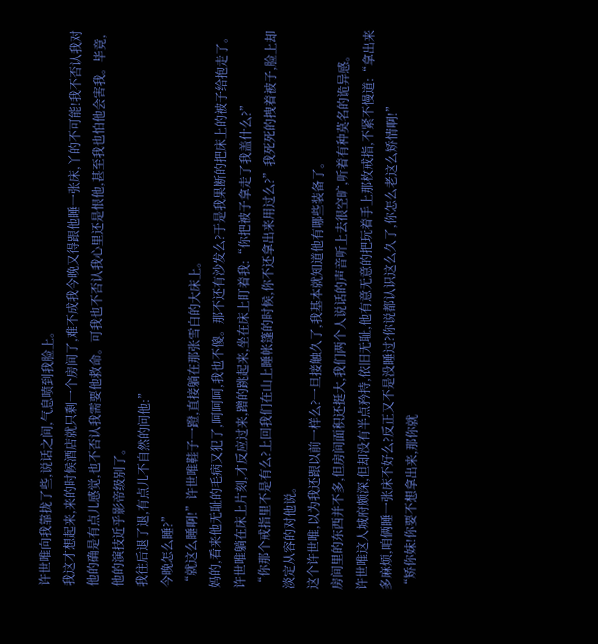许世唯向我靠拢了些,说话之间,气息喷到我脸上。
我这才想起来,来的时候酒店就只剩一个房间了,难不成我今晚又得跟他睡一张床,丫的不可能!我不否认我对他的确是有点儿感觉,也不否认我需要他救命。可我也不否认我心里还是恨他,甚至我也怕他会害我。毕竟,他的演技近乎影帝级别了。
我往后退了退,有点儿不自然的问他:”
今晚怎么睡?”
“就这么睡啊!”许世唯鞋子一蹬,直接躺在那张雪白的大床上。
妈的,看来他无耻的毛病又犯了,呵呵呵,我也不傻。那不还有沙发么?于是我果断的把床上的被子给抱走了。
许世唯躺在床上片刻,才反应过来,蹭的跳起来,坐在床上盯着我:“你把被子拿走了我盖什么?”
“你那个戒指里不是有么?上回我们在山上睡帐篷的时候,你不还拿出来用过么?”我死死的拽着被子,脸上却淡定从容的对他说。
这个许世唯,以为我还跟以前一样么?一旦接触久了,我基本就知道他有哪些装备了。
房间里的东西并不多,但房间面积还挺大,我们两个人说话的声音听上去很空旷,听着有种莫名的诡异感。
许世唯这人城府颇深,但却没有半点矜持,依旧无耻,他有意无意的把玩着手上那枚戒指,不紧不慢道:“拿出来多麻烦,咱俩睡一张床不好么?反正又不是没睡过?你说都认识这么久了,你怎么老这么矫情啊!”
“矫你妹!你要不想拿出来,那你就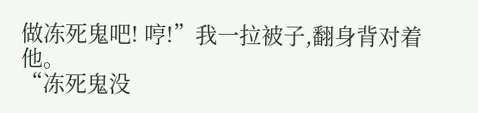做冻死鬼吧! 哼!”我一拉被子,翻身背对着他。
“冻死鬼没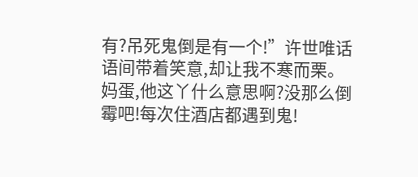有?吊死鬼倒是有一个!”许世唯话语间带着笑意,却让我不寒而栗。
妈蛋,他这丫什么意思啊?没那么倒霉吧!每次住酒店都遇到鬼!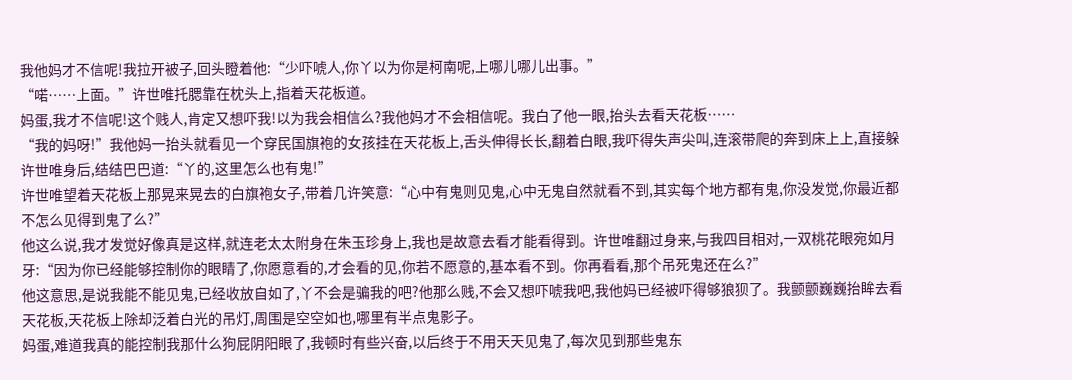我他妈才不信呢!我拉开被子,回头瞪着他:“少吓唬人,你丫以为你是柯南呢,上哪儿哪儿出事。”
“喏……上面。”许世唯托腮靠在枕头上,指着天花板道。
妈蛋,我才不信呢!这个贱人,肯定又想吓我!以为我会相信么?我他妈才不会相信呢。我白了他一眼,抬头去看天花板……
“我的妈呀!”我他妈一抬头就看见一个穿民国旗袍的女孩挂在天花板上,舌头伸得长长,翻着白眼,我吓得失声尖叫,连滚带爬的奔到床上上,直接躲许世唯身后,结结巴巴道:“丫的,这里怎么也有鬼!”
许世唯望着天花板上那晃来晃去的白旗袍女子,带着几许笑意:“心中有鬼则见鬼,心中无鬼自然就看不到,其实每个地方都有鬼,你没发觉,你最近都不怎么见得到鬼了么?”
他这么说,我才发觉好像真是这样,就连老太太附身在朱玉珍身上,我也是故意去看才能看得到。许世唯翻过身来,与我四目相对,一双桃花眼宛如月牙:“因为你已经能够控制你的眼睛了,你愿意看的,才会看的见,你若不愿意的,基本看不到。你再看看,那个吊死鬼还在么?”
他这意思,是说我能不能见鬼,已经收放自如了,丫不会是骗我的吧?他那么贱,不会又想吓唬我吧,我他妈已经被吓得够狼狈了。我颤颤巍巍抬眸去看天花板,天花板上除却泛着白光的吊灯,周围是空空如也,哪里有半点鬼影子。
妈蛋,难道我真的能控制我那什么狗屁阴阳眼了,我顿时有些兴奋,以后终于不用天天见鬼了,每次见到那些鬼东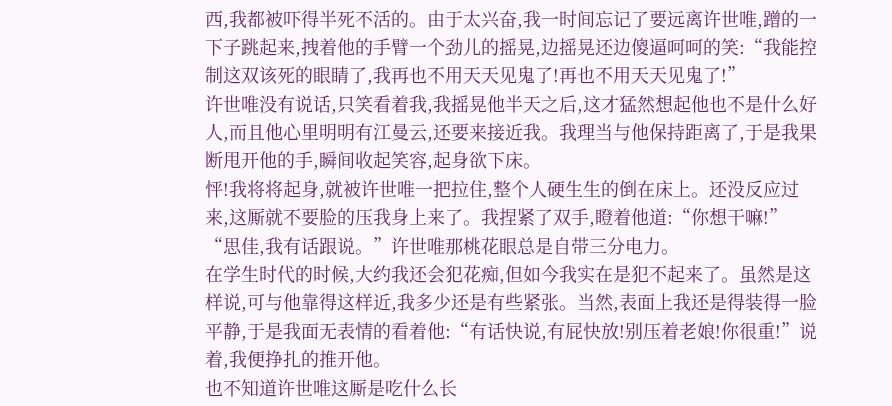西,我都被吓得半死不活的。由于太兴奋,我一时间忘记了要远离许世唯,蹭的一下子跳起来,拽着他的手臂一个劲儿的摇晃,边摇晃还边傻逼呵呵的笑:“我能控制这双该死的眼睛了,我再也不用天天见鬼了!再也不用天天见鬼了!”
许世唯没有说话,只笑看着我,我摇晃他半天之后,这才猛然想起他也不是什么好人,而且他心里明明有江曼云,还要来接近我。我理当与他保持距离了,于是我果断甩开他的手,瞬间收起笑容,起身欲下床。
怦!我将将起身,就被许世唯一把拉住,整个人硬生生的倒在床上。还没反应过来,这厮就不要脸的压我身上来了。我捏紧了双手,瞪着他道:“你想干嘛!”
“思佳,我有话跟说。”许世唯那桃花眼总是自带三分电力。
在学生时代的时候,大约我还会犯花痴,但如今我实在是犯不起来了。虽然是这样说,可与他靠得这样近,我多少还是有些紧张。当然,表面上我还是得装得一脸平静,于是我面无表情的看着他:“有话快说,有屁快放!别压着老娘!你很重!”说着,我便挣扎的推开他。
也不知道许世唯这厮是吃什么长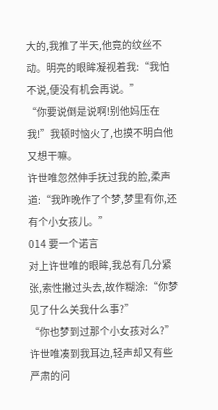大的,我推了半天,他竟的纹丝不动。明亮的眼眸凝视着我:“我怕不说,便没有机会再说。”
“你要说倒是说啊!别他妈压在我!”我顿时恼火了,也摸不明白他又想干嘛。
许世唯忽然伸手抚过我的脸,柔声道:“我昨晚作了个梦,梦里有你,还有个小女孩儿。”
014 要一个诺言
对上许世唯的眼眸,我总有几分紧张,索性撇过头去,故作糊涂:“你梦见了什么关我什么事?”
“你也梦到过那个小女孩对么?”许世唯凑到我耳边,轻声却又有些严肃的问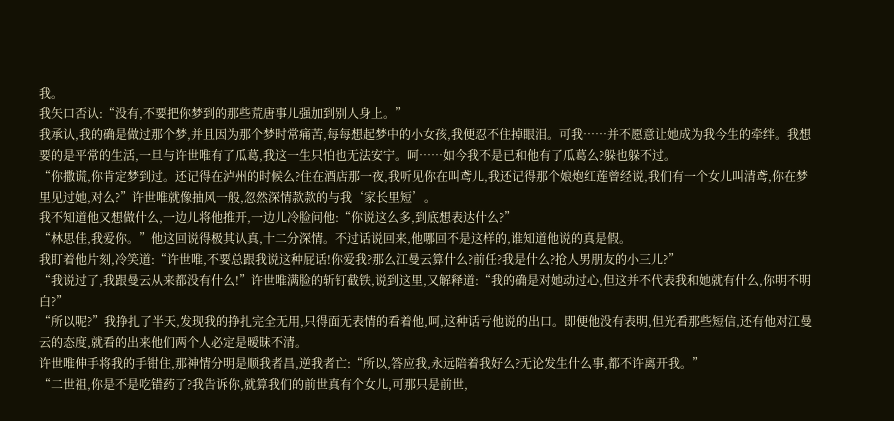我。
我矢口否认:“没有,不要把你梦到的那些荒唐事儿强加到别人身上。”
我承认,我的确是做过那个梦,并且因为那个梦时常痛苦,每每想起梦中的小女孩,我便忍不住掉眼泪。可我……并不愿意让她成为我今生的牵绊。我想要的是平常的生活,一旦与许世唯有了瓜葛,我这一生只怕也无法安宁。呵……如今我不是已和他有了瓜葛么?躲也躲不过。
“你撒谎,你肯定梦到过。还记得在泸州的时候么?住在酒店那一夜,我听见你在叫鸢儿,我还记得那个娘炮红莲曾经说,我们有一个女儿叫清鸢,你在梦里见过她,对么?”许世唯就像抽风一般,忽然深情款款的与我‘家长里短’。
我不知道他又想做什么,一边儿将他推开,一边儿冷脸问他:“你说这么多,到底想表达什么?”
“林思佳,我爱你。”他这回说得极其认真,十二分深情。不过话说回来,他哪回不是这样的,谁知道他说的真是假。
我盯着他片刻,冷笑道:“许世唯,不要总跟我说这种屁话!你爱我?那么江曼云算什么?前任?我是什么?抢人男朋友的小三儿?”
“我说过了,我跟曼云从来都没有什么!”许世唯满脸的斩钉截铁,说到这里,又解释道:“我的确是对她动过心,但这并不代表我和她就有什么,你明不明白?”
“所以呢?”我挣扎了半天,发现我的挣扎完全无用,只得面无表情的看着他,呵,这种话亏他说的出口。即便他没有表明,但光看那些短信,还有他对江曼云的态度,就看的出来他们两个人必定是暧昧不清。
许世唯伸手将我的手钳住,那神情分明是顺我者昌,逆我者亡:“所以,答应我,永远陪着我好么?无论发生什么事,都不许离开我。”
“二世祖,你是不是吃错药了?我告诉你,就算我们的前世真有个女儿,可那只是前世,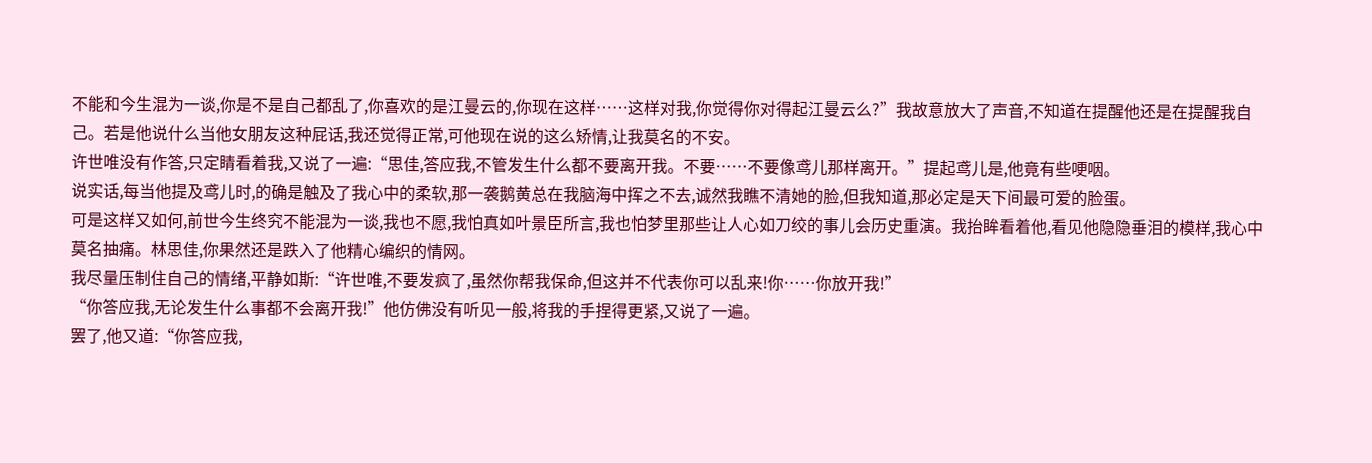不能和今生混为一谈,你是不是自己都乱了,你喜欢的是江曼云的,你现在这样……这样对我,你觉得你对得起江曼云么?”我故意放大了声音,不知道在提醒他还是在提醒我自己。若是他说什么当他女朋友这种屁话,我还觉得正常,可他现在说的这么矫情,让我莫名的不安。
许世唯没有作答,只定睛看着我,又说了一遍:“思佳,答应我,不管发生什么都不要离开我。不要……不要像鸢儿那样离开。”提起鸢儿是,他竟有些哽咽。
说实话,每当他提及鸢儿时,的确是触及了我心中的柔软,那一袭鹅黄总在我脑海中挥之不去,诚然我瞧不清她的脸,但我知道,那必定是天下间最可爱的脸蛋。
可是这样又如何,前世今生终究不能混为一谈,我也不愿,我怕真如叶景臣所言,我也怕梦里那些让人心如刀绞的事儿会历史重演。我抬眸看着他,看见他隐隐垂泪的模样,我心中莫名抽痛。林思佳,你果然还是跌入了他精心编织的情网。
我尽量压制住自己的情绪,平静如斯:“许世唯,不要发疯了,虽然你帮我保命,但这并不代表你可以乱来!你……你放开我!”
“你答应我,无论发生什么事都不会离开我!”他仿佛没有听见一般,将我的手捏得更紧,又说了一遍。
罢了,他又道:“你答应我,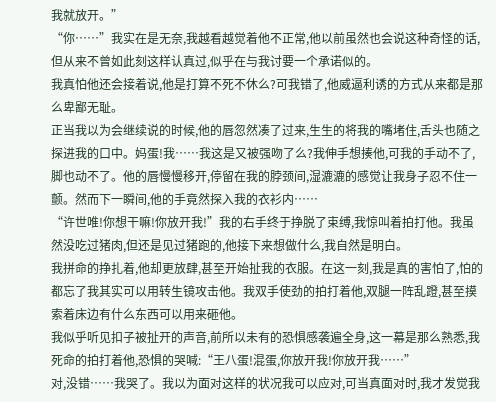我就放开。”
“你……”我实在是无奈,我越看越觉着他不正常,他以前虽然也会说这种奇怪的话,但从来不曾如此刻这样认真过,似乎在与我讨要一个承诺似的。
我真怕他还会接着说,他是打算不死不休么?可我错了,他威逼利诱的方式从来都是那么卑鄙无耻。
正当我以为会继续说的时候,他的唇忽然凑了过来,生生的将我的嘴堵住,舌头也随之探进我的口中。妈蛋!我……我这是又被强吻了么?我伸手想揍他,可我的手动不了,脚也动不了。他的唇慢慢移开,停留在我的脖颈间,湿漉漉的感觉让我身子忍不住一颤。然而下一瞬间,他的手竟然探入我的衣衫内……
“许世唯!你想干嘛!你放开我!”我的右手终于挣脱了束缚,我惊叫着拍打他。我虽然没吃过猪肉,但还是见过猪跑的,他接下来想做什么,我自然是明白。
我拼命的挣扎着,他却更放肆,甚至开始扯我的衣服。在这一刻,我是真的害怕了,怕的都忘了我其实可以用转生镜攻击他。我双手使劲的拍打着他,双腿一阵乱蹬,甚至摸索着床边有什么东西可以用来砸他。
我似乎听见扣子被扯开的声音,前所以未有的恐惧感袭遍全身,这一幕是那么熟悉,我死命的拍打着他,恐惧的哭喊:“王八蛋!混蛋,你放开我!你放开我……”
对,没错……我哭了。我以为面对这样的状况我可以应对,可当真面对时,我才发觉我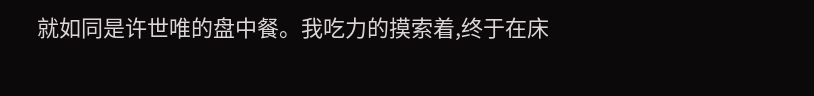就如同是许世唯的盘中餐。我吃力的摸索着,终于在床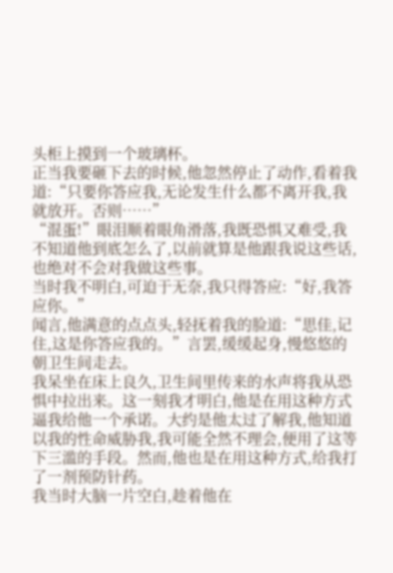头柜上摸到一个玻璃杯。
正当我要砸下去的时候,他忽然停止了动作,看着我道:“只要你答应我,无论发生什么都不离开我,我就放开。否则……”
“混蛋!”眼泪顺着眼角滑落,我既恐惧又难受,我不知道他到底怎么了,以前就算是他跟我说这些话,也绝对不会对我做这些事。
当时我不明白,可迫于无奈,我只得答应:“好,我答应你。”
闻言,他满意的点点头,轻抚着我的脸道:“思佳,记住,这是你答应我的。”言罢,缓缓起身,慢悠悠的朝卫生间走去。
我呆坐在床上良久,卫生间里传来的水声将我从恐惧中拉出来。这一刻我才明白,他是在用这种方式逼我给他一个承诺。大约是他太过了解我,他知道以我的性命威胁我,我可能全然不理会,便用了这等下三滥的手段。然而,他也是在用这种方式,给我打了一剂预防针药。
我当时大脑一片空白,趁着他在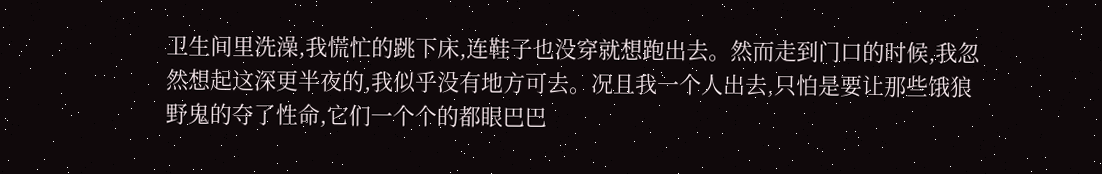卫生间里洗澡,我慌忙的跳下床,连鞋子也没穿就想跑出去。然而走到门口的时候,我忽然想起这深更半夜的,我似乎没有地方可去。况且我一个人出去,只怕是要让那些饿狼野鬼的夺了性命,它们一个个的都眼巴巴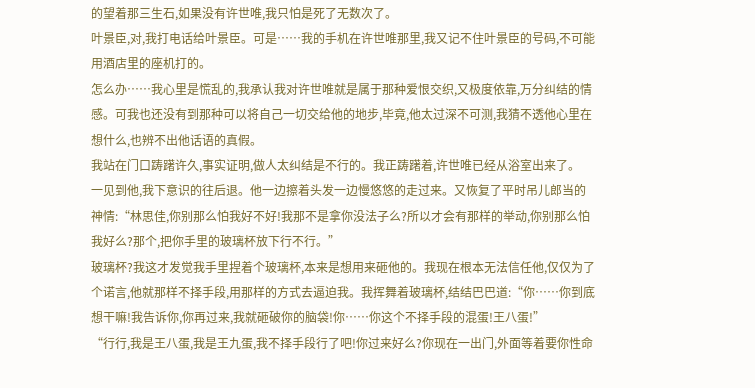的望着那三生石,如果没有许世唯,我只怕是死了无数次了。
叶景臣,对,我打电话给叶景臣。可是……我的手机在许世唯那里,我又记不住叶景臣的号码,不可能用酒店里的座机打的。
怎么办……我心里是慌乱的,我承认我对许世唯就是属于那种爱恨交织,又极度依靠,万分纠结的情感。可我也还没有到那种可以将自己一切交给他的地步,毕竟,他太过深不可测,我猜不透他心里在想什么,也辨不出他话语的真假。
我站在门口踌躇许久,事实证明,做人太纠结是不行的。我正踌躇着,许世唯已经从浴室出来了。
一见到他,我下意识的往后退。他一边擦着头发一边慢悠悠的走过来。又恢复了平时吊儿郎当的神情:“林思佳,你别那么怕我好不好!我那不是拿你没法子么?所以才会有那样的举动,你别那么怕我好么?那个,把你手里的玻璃杯放下行不行。”
玻璃杯?我这才发觉我手里捏着个玻璃杯,本来是想用来砸他的。我现在根本无法信任他,仅仅为了个诺言,他就那样不择手段,用那样的方式去逼迫我。我挥舞着玻璃杯,结结巴巴道:“你……你到底想干嘛!我告诉你,你再过来,我就砸破你的脑袋!你……你这个不择手段的混蛋!王八蛋!”
“行行,我是王八蛋,我是王九蛋,我不择手段行了吧!你过来好么?你现在一出门,外面等着要你性命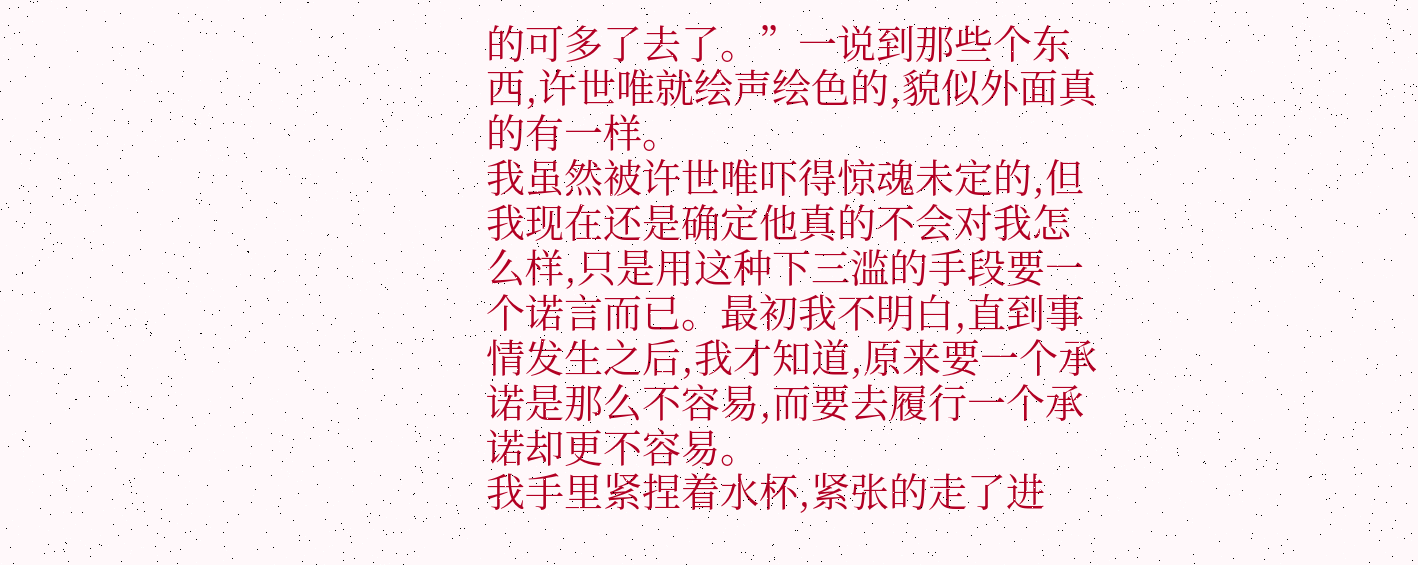的可多了去了。”一说到那些个东西,许世唯就绘声绘色的,貌似外面真的有一样。
我虽然被许世唯吓得惊魂未定的,但我现在还是确定他真的不会对我怎么样,只是用这种下三滥的手段要一个诺言而已。最初我不明白,直到事情发生之后,我才知道,原来要一个承诺是那么不容易,而要去履行一个承诺却更不容易。
我手里紧捏着水杯,紧张的走了进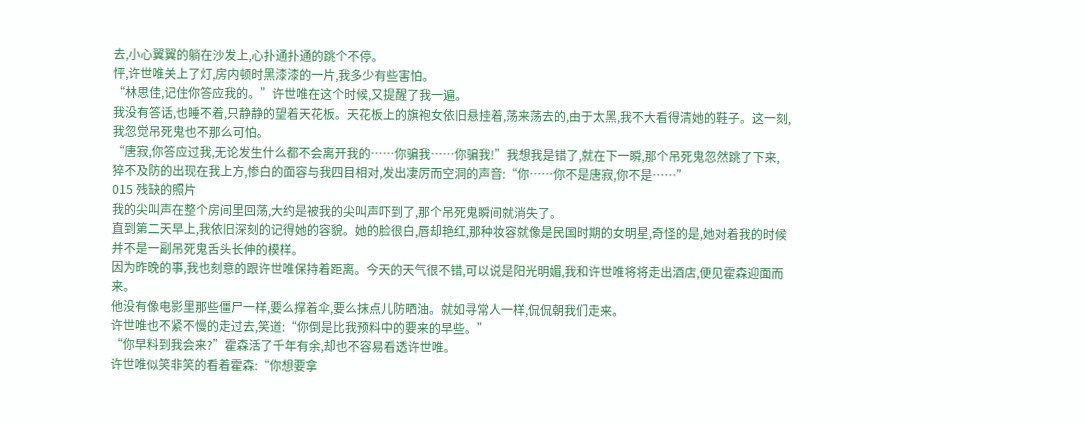去,小心翼翼的躺在沙发上,心扑通扑通的跳个不停。
怦,许世唯关上了灯,房内顿时黑漆漆的一片,我多少有些害怕。
“林思佳,记住你答应我的。”许世唯在这个时候,又提醒了我一遍。
我没有答话,也睡不着,只静静的望着天花板。天花板上的旗袍女依旧悬挂着,荡来荡去的,由于太黑,我不大看得清她的鞋子。这一刻,我忽觉吊死鬼也不那么可怕。
“唐寂,你答应过我,无论发生什么都不会离开我的……你骗我……你骗我!”我想我是错了,就在下一瞬,那个吊死鬼忽然跳了下来,猝不及防的出现在我上方,惨白的面容与我四目相对,发出凄厉而空洞的声音:“你……你不是唐寂,你不是……”
015 残缺的照片
我的尖叫声在整个房间里回荡,大约是被我的尖叫声吓到了,那个吊死鬼瞬间就消失了。
直到第二天早上,我依旧深刻的记得她的容貌。她的脸很白,唇却艳红,那种妆容就像是民国时期的女明星,奇怪的是,她对着我的时候并不是一副吊死鬼舌头长伸的模样。
因为昨晚的事,我也刻意的跟许世唯保持着距离。今天的天气很不错,可以说是阳光明媚,我和许世唯将将走出酒店,便见霍森迎面而来。
他没有像电影里那些僵尸一样,要么撑着伞,要么抹点儿防晒油。就如寻常人一样,侃侃朝我们走来。
许世唯也不紧不慢的走过去,笑道:“你倒是比我预料中的要来的早些。”
“你早料到我会来?”霍森活了千年有余,却也不容易看透许世唯。
许世唯似笑非笑的看着霍森:“你想要拿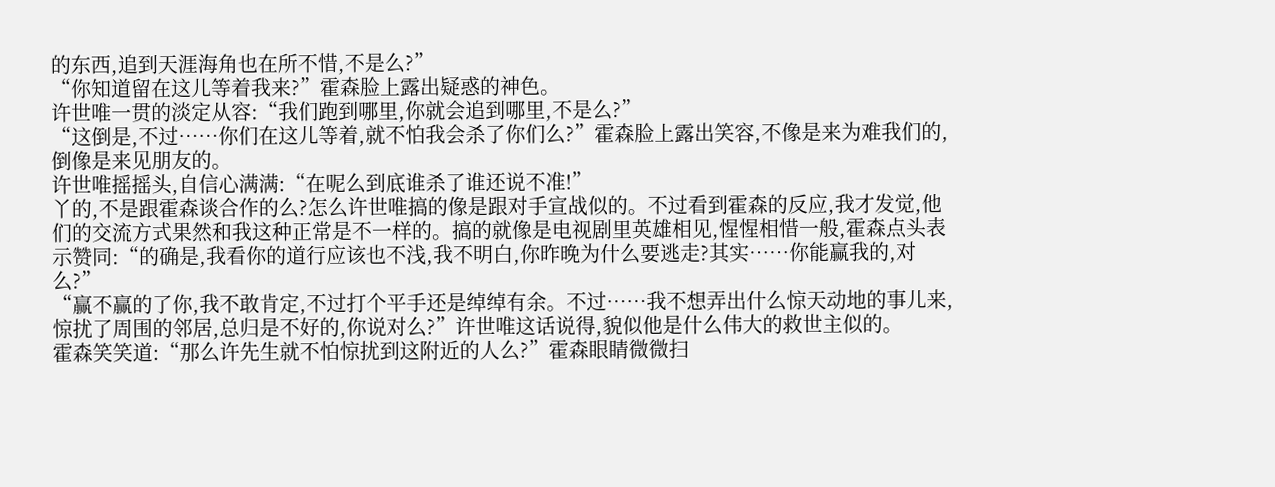的东西,追到天涯海角也在所不惜,不是么?”
“你知道留在这儿等着我来?”霍森脸上露出疑惑的神色。
许世唯一贯的淡定从容:“我们跑到哪里,你就会追到哪里,不是么?”
“这倒是,不过……你们在这儿等着,就不怕我会杀了你们么?”霍森脸上露出笑容,不像是来为难我们的,倒像是来见朋友的。
许世唯摇摇头,自信心满满:“在呢么到底谁杀了谁还说不准!”
丫的,不是跟霍森谈合作的么?怎么许世唯搞的像是跟对手宣战似的。不过看到霍森的反应,我才发觉,他们的交流方式果然和我这种正常是不一样的。搞的就像是电视剧里英雄相见,惺惺相惜一般,霍森点头表示赞同:“的确是,我看你的道行应该也不浅,我不明白,你昨晚为什么要逃走?其实……你能赢我的,对么?”
“赢不赢的了你,我不敢肯定,不过打个平手还是绰绰有余。不过……我不想弄出什么惊天动地的事儿来,惊扰了周围的邻居,总归是不好的,你说对么?”许世唯这话说得,貌似他是什么伟大的救世主似的。
霍森笑笑道:“那么许先生就不怕惊扰到这附近的人么?”霍森眼睛微微扫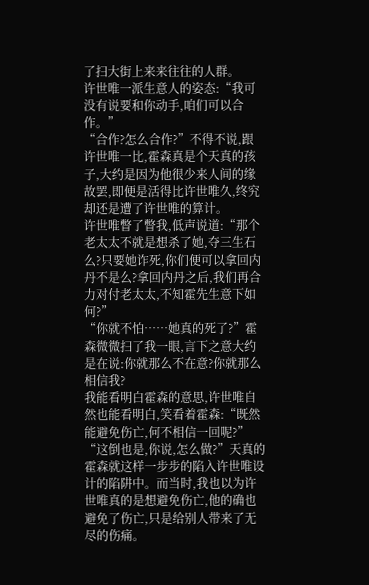了扫大街上来来往往的人群。
许世唯一派生意人的姿态:“我可没有说要和你动手,咱们可以合作。”
“合作?怎么合作?”不得不说,跟许世唯一比,霍森真是个天真的孩子,大约是因为他很少来人间的缘故罢,即便是活得比许世唯久,终究却还是遭了许世唯的算计。
许世唯瞥了瞥我,低声说道:“那个老太太不就是想杀了她,夺三生石么?只要她诈死,你们便可以拿回内丹不是么?拿回内丹之后,我们再合力对付老太太,不知霍先生意下如何?”
“你就不怕……她真的死了?”霍森微微扫了我一眼,言下之意大约是在说:你就那么不在意?你就那么相信我?
我能看明白霍森的意思,许世唯自然也能看明白,笑看着霍森:“既然能避免伤亡,何不相信一回呢?”
“这倒也是,你说,怎么做?”天真的霍森就这样一步步的陷入许世唯设计的陷阱中。而当时,我也以为许世唯真的是想避免伤亡,他的确也避免了伤亡,只是给别人带来了无尽的伤痛。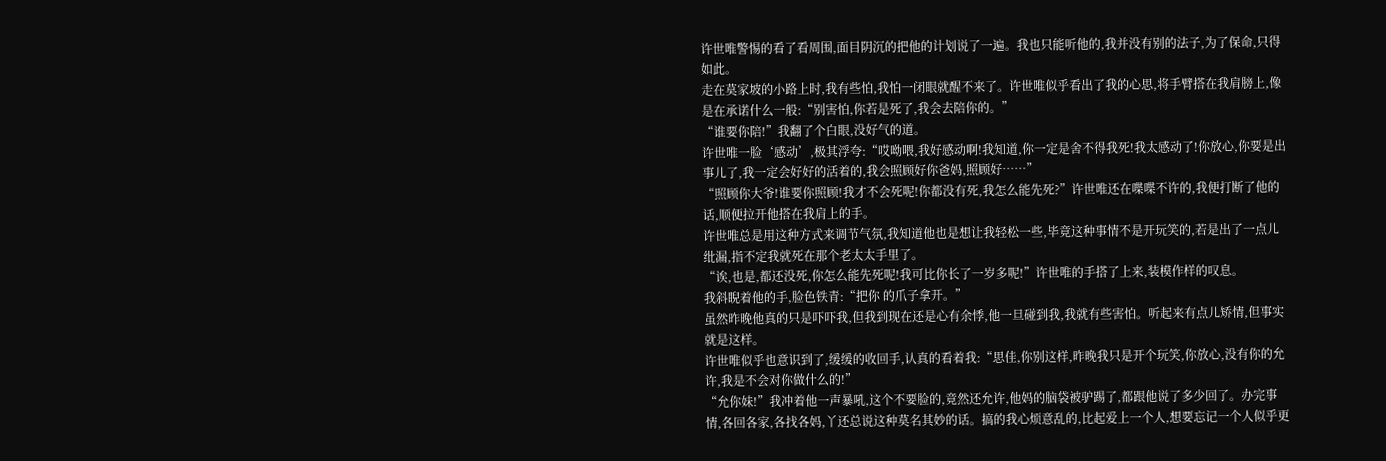许世唯警惕的看了看周围,面目阴沉的把他的计划说了一遍。我也只能听他的,我并没有别的法子,为了保命,只得如此。
走在莫家坡的小路上时,我有些怕,我怕一闭眼就醒不来了。许世唯似乎看出了我的心思,将手臂搭在我肩膀上,像是在承诺什么一般:“别害怕,你若是死了,我会去陪你的。”
“谁要你陪!”我翻了个白眼,没好气的道。
许世唯一脸‘感动’,极其浮夸:“哎呦喂,我好感动啊!我知道,你一定是舍不得我死!我太感动了!你放心,你要是出事儿了,我一定会好好的活着的,我会照顾好你爸妈,照顾好……”
“照顾你大爷!谁要你照顾!我才不会死呢!你都没有死,我怎么能先死?”许世唯还在喋喋不许的,我便打断了他的话,顺便拉开他搭在我肩上的手。
许世唯总是用这种方式来调节气氛,我知道他也是想让我轻松一些,毕竟这种事情不是开玩笑的,若是出了一点儿纰漏,指不定我就死在那个老太太手里了。
“诶,也是,都还没死,你怎么能先死呢!我可比你长了一岁多呢!”许世唯的手搭了上来,装模作样的叹息。
我斜睨着他的手,脸色铁青:“把你 的爪子拿开。”
虽然昨晚他真的只是吓吓我,但我到现在还是心有余悸,他一旦碰到我,我就有些害怕。听起来有点儿矫情,但事实就是这样。
许世唯似乎也意识到了,缓缓的收回手,认真的看着我:“思佳,你别这样,昨晚我只是开个玩笑,你放心,没有你的允许,我是不会对你做什么的!”
“允你妹!”我冲着他一声暴吼,这个不要脸的,竟然还允许,他妈的脑袋被驴踢了,都跟他说了多少回了。办完事情,各回各家,各找各妈,丫还总说这种莫名其妙的话。搞的我心烦意乱的,比起爱上一个人,想要忘记一个人似乎更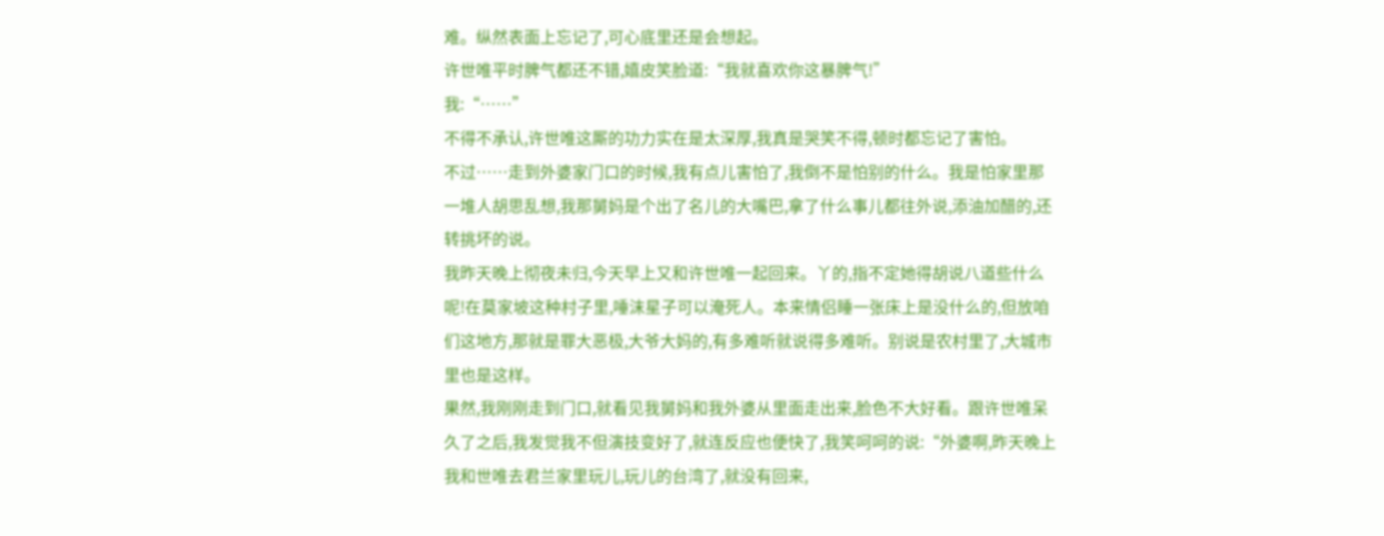难。纵然表面上忘记了,可心底里还是会想起。
许世唯平时脾气都还不错,嬉皮笑脸道:“我就喜欢你这暴脾气!”
我:“……”
不得不承认,许世唯这厮的功力实在是太深厚,我真是哭笑不得,顿时都忘记了害怕。
不过……走到外婆家门口的时候,我有点儿害怕了,我倒不是怕别的什么。我是怕家里那一堆人胡思乱想,我那舅妈是个出了名儿的大嘴巴,拿了什么事儿都往外说,添油加醋的,还转挑坏的说。
我昨天晚上彻夜未归,今天早上又和许世唯一起回来。丫的,指不定她得胡说八道些什么呢!在莫家坡这种村子里,唾沫星子可以淹死人。本来情侣睡一张床上是没什么的,但放咱们这地方,那就是罪大恶极,大爷大妈的,有多难听就说得多难听。别说是农村里了,大城市里也是这样。
果然,我刚刚走到门口,就看见我舅妈和我外婆从里面走出来,脸色不大好看。跟许世唯呆久了之后,我发觉我不但演技变好了,就连反应也便快了,我笑呵呵的说:“外婆啊,昨天晚上我和世唯去君兰家里玩儿,玩儿的台湾了,就没有回来,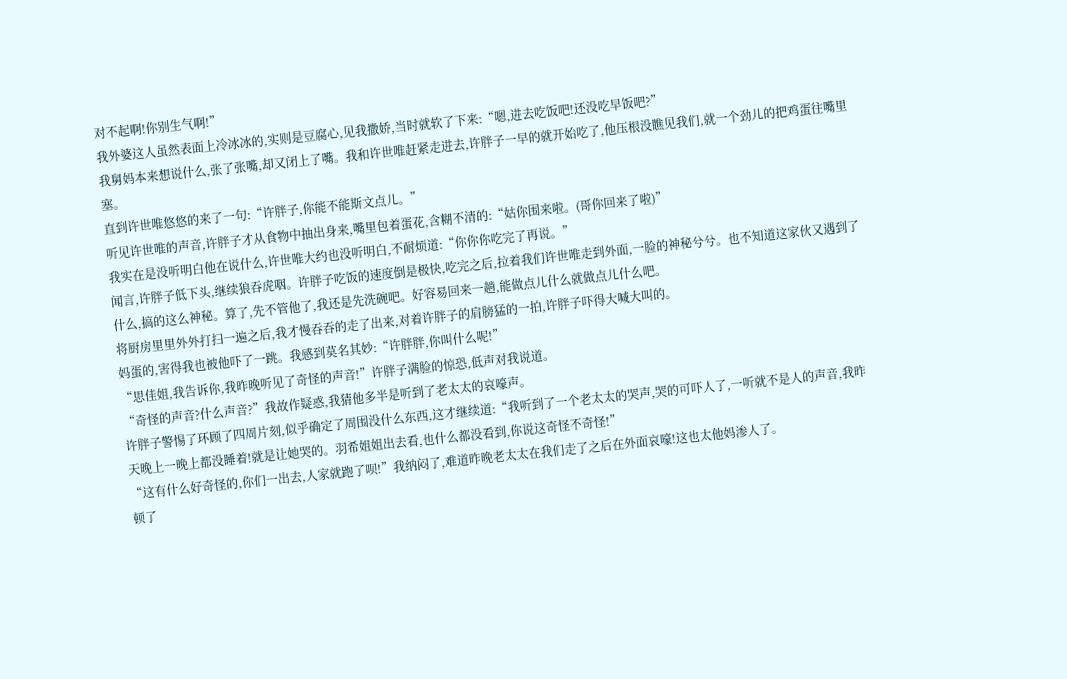对不起啊!你别生气啊!”
我外婆这人虽然表面上冷冰冰的,实则是豆腐心,见我撒娇,当时就软了下来:“嗯,进去吃饭吧!还没吃早饭吧?”
我舅妈本来想说什么,张了张嘴,却又闭上了嘴。我和许世唯赶紧走进去,许胖子一早的就开始吃了,他压根没瞧见我们,就一个劲儿的把鸡蛋往嘴里塞。
直到许世唯悠悠的来了一句:“许胖子,你能不能斯文点儿。”
听见许世唯的声音,许胖子才从食物中抽出身来,嘴里包着蛋花,含糊不清的:“姑你围来啦。(哥你回来了啦)”
我实在是没听明白他在说什么,许世唯大约也没听明白,不耐烦道:“你你你吃完了再说。”
闻言,许胖子低下头,继续狼吞虎咽。许胖子吃饭的速度倒是极快,吃完之后,拉着我们许世唯走到外面,一脸的神秘兮兮。也不知道这家伙又遇到了什么,搞的这么神秘。算了,先不管他了,我还是先洗碗吧。好容易回来一趟,能做点儿什么就做点儿什么吧。
将厨房里里外外打扫一遍之后,我才慢吞吞的走了出来,对着许胖子的肩膀猛的一拍,许胖子吓得大喊大叫的。
妈蛋的,害得我也被他吓了一跳。我感到莫名其妙:“许胖胖,你叫什么呢!”
“思佳姐,我告诉你,我昨晚听见了奇怪的声音!”许胖子满脸的惊恐,低声对我说道。
“奇怪的声音?什么声音?”我故作疑惑,我猜他多半是听到了老太太的哀嚎声。
许胖子警惕了环顾了四周片刻,似乎确定了周围没什么东西,这才继续道:“我听到了一个老太太的哭声,哭的可吓人了,一听就不是人的声音,我昨天晚上一晚上都没睡着!就是让她哭的。羽希姐姐出去看,也什么都没看到,你说这奇怪不奇怪!”
“这有什么好奇怪的,你们一出去,人家就跑了呗!”我纳闷了,难道昨晚老太太在我们走了之后在外面哀嚎!这也太他妈渗人了。
顿了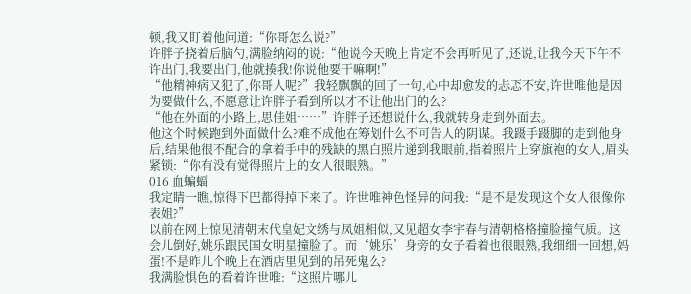顿,我又盯着他问道:“你哥怎么说?”
许胖子挠着后脑勺,满脸纳闷的说:“他说今天晚上肯定不会再听见了,还说,让我今天下午不许出门,我要出门,他就揍我!你说他要干嘛啊!”
“他精神病又犯了,你哥人呢?”我轻飘飘的回了一句,心中却愈发的忐忑不安,许世唯他是因为要做什么,不愿意让许胖子看到所以才不让他出门的么?
“他在外面的小路上,思佳姐……”许胖子还想说什么,我就转身走到外面去。
他这个时候跑到外面做什么?难不成他在筹划什么不可告人的阴谋。我蹑手蹑脚的走到他身后,结果他很不配合的拿着手中的残缺的黑白照片递到我眼前,指着照片上穿旗袍的女人,眉头紧锁:“你有没有觉得照片上的女人很眼熟。”
016 血蝙蝠
我定睛一瞧,惊得下巴都得掉下来了。许世唯神色怪异的问我:“是不是发现这个女人很像你表姐?”
以前在网上惊见清朝末代皇妃文绣与凤姐相似,又见超女李宇春与清朝格格撞脸撞气质。这会儿倒好,姚乐跟民国女明星撞脸了。而‘姚乐’身旁的女子看着也很眼熟,我细细一回想,妈蛋!不是昨儿个晚上在酒店里见到的吊死鬼么?
我满脸惧色的看着许世唯:“这照片哪儿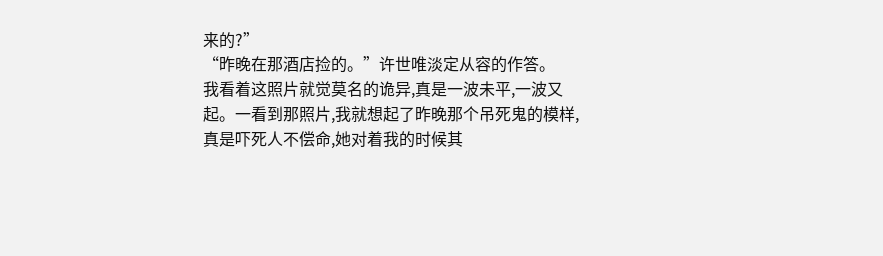来的?”
“昨晚在那酒店捡的。”许世唯淡定从容的作答。
我看着这照片就觉莫名的诡异,真是一波未平,一波又起。一看到那照片,我就想起了昨晚那个吊死鬼的模样,真是吓死人不偿命,她对着我的时候其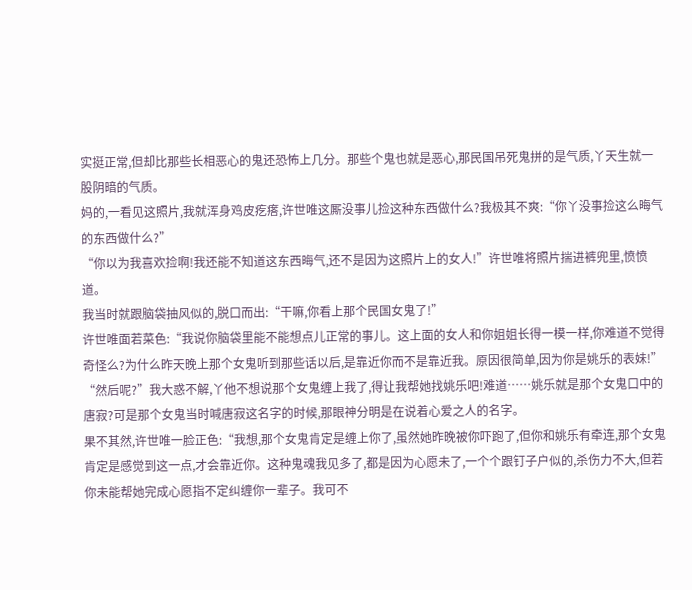实挺正常,但却比那些长相恶心的鬼还恐怖上几分。那些个鬼也就是恶心,那民国吊死鬼拼的是气质,丫天生就一股阴暗的气质。
妈的,一看见这照片,我就浑身鸡皮疙瘩,许世唯这厮没事儿捡这种东西做什么?我极其不爽:“你丫没事捡这么晦气的东西做什么?”
“你以为我喜欢捡啊!我还能不知道这东西晦气,还不是因为这照片上的女人!”许世唯将照片揣进裤兜里,愤愤道。
我当时就跟脑袋抽风似的,脱口而出:“干嘛,你看上那个民国女鬼了!”
许世唯面若菜色:“我说你脑袋里能不能想点儿正常的事儿。这上面的女人和你姐姐长得一模一样,你难道不觉得奇怪么?为什么昨天晚上那个女鬼听到那些话以后,是靠近你而不是靠近我。原因很简单,因为你是姚乐的表妹!”
“然后呢?”我大惑不解,丫他不想说那个女鬼缠上我了,得让我帮她找姚乐吧!难道……姚乐就是那个女鬼口中的唐寂?可是那个女鬼当时喊唐寂这名字的时候,那眼神分明是在说着心爱之人的名字。
果不其然,许世唯一脸正色:“我想,那个女鬼肯定是缠上你了,虽然她昨晚被你吓跑了,但你和姚乐有牵连,那个女鬼肯定是感觉到这一点,才会靠近你。这种鬼魂我见多了,都是因为心愿未了,一个个跟钉子户似的,杀伤力不大,但若你未能帮她完成心愿指不定纠缠你一辈子。我可不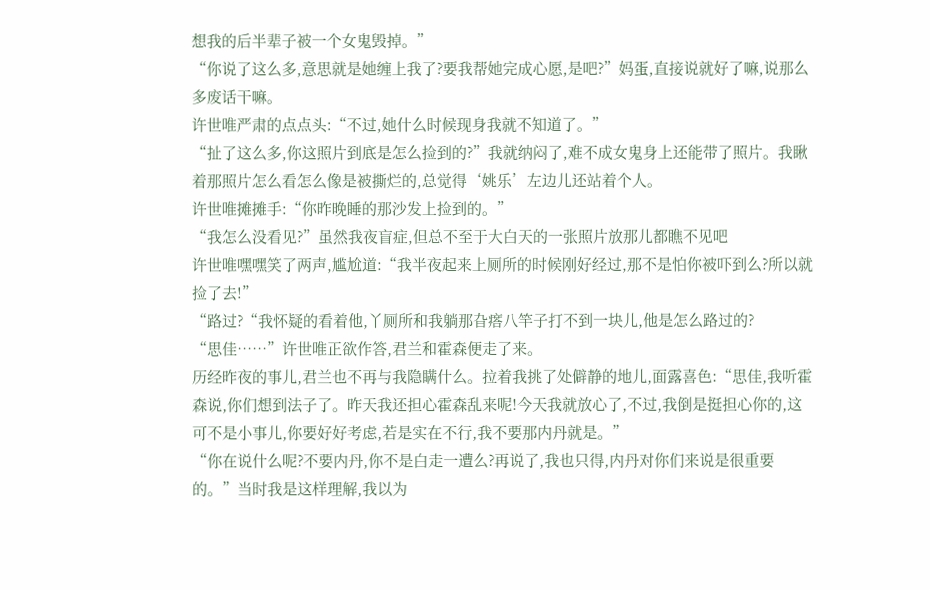想我的后半辈子被一个女鬼毁掉。”
“你说了这么多,意思就是她缠上我了?要我帮她完成心愿,是吧?”妈蛋,直接说就好了嘛,说那么多废话干嘛。
许世唯严肃的点点头:“不过,她什么时候现身我就不知道了。”
“扯了这么多,你这照片到底是怎么捡到的?”我就纳闷了,难不成女鬼身上还能带了照片。我瞅着那照片怎么看怎么像是被撕烂的,总觉得‘姚乐’左边儿还站着个人。
许世唯摊摊手:“你昨晚睡的那沙发上捡到的。”
“我怎么没看见?”虽然我夜盲症,但总不至于大白天的一张照片放那儿都瞧不见吧
许世唯嘿嘿笑了两声,尴尬道:“我半夜起来上厕所的时候刚好经过,那不是怕你被吓到么?所以就捡了去!”
“路过?“我怀疑的看着他,丫厕所和我躺那旮瘩八竿子打不到一块儿,他是怎么路过的?
“思佳……”许世唯正欲作答,君兰和霍森便走了来。
历经昨夜的事儿,君兰也不再与我隐瞒什么。拉着我挑了处僻静的地儿,面露喜色:“思佳,我听霍森说,你们想到法子了。昨天我还担心霍森乱来呢!今天我就放心了,不过,我倒是挺担心你的,这可不是小事儿,你要好好考虑,若是实在不行,我不要那内丹就是。”
“你在说什么呢?不要内丹,你不是白走一遭么?再说了,我也只得,内丹对你们来说是很重要的。”当时我是这样理解,我以为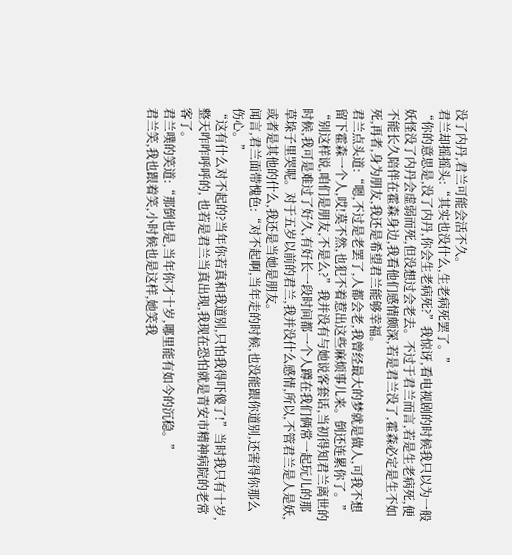没了内丹,君兰可能会活不久。
君兰却摇摇头:“其实也没什么,生老病死罢了。”
“你的意思是,没了内丹,你会生老病死?”我惊讶,看电视剧的时候我只以为一般妖怪没了内丹会虚弱而死,但没想过会老去。不过于君兰而言,若是生老病死,便不能长久陪伴在霍森身边,我看他们感情颇深,若是君兰没了,霍森必定是生不如死,再者,身为朋友,我还是希望君兰能够幸福。
君兰点头道:“嗯,不过是老罢了,人都会老,我曾经最大的梦就是做人,可我不想留下霍森一个人,哎!莫不然,也犯不着惹出这些麻烦事儿来。倒还连累你了。”
“别这样说,咱们是朋友,不是么?”我并没有与她说客套话,当初得知君兰离世的时候,我可是难过了好久,有好长一段时间都一个人蹲在我们俩常一起玩儿的那草垛子里哭呢。对于五岁以前的君兰,我并没什么感情,所以,不管君兰是人是妖,或者是其他的什么,我还是当她是朋友。
闻言,君兰面带愧色:“对不起啊,当年走的时候,也没能跟你道别,还害得你那么伤心。”
“这有什么对不起的?当年你若真和我道别,只怕我得吓傻了!”当时我只有十岁,整天咋咋呼呼的, 也若是君兰当真出现,我现在恐怕就是青安市精神病院的老常客了。
君兰噗的笑道:“那倒也是,当年你才十岁,哪里能有如今的沉稳。”
君兰笑,我也跟着笑,小时候也是这样,她笑我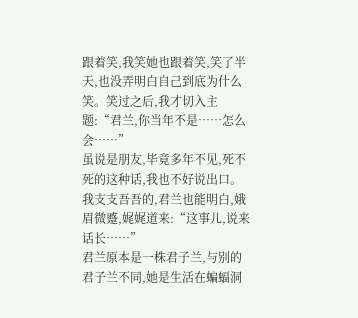跟着笑,我笑她也跟着笑,笑了半天,也没弄明白自己到底为什么笑。笑过之后,我才切入主题:“君兰,你当年不是……怎么会……”
虽说是朋友,毕竟多年不见,死不死的这种话,我也不好说出口。
我支支吾吾的,君兰也能明白,娥眉微蹙,娓娓道来:“这事儿,说来话长……”
君兰原本是一株君子兰,与别的君子兰不同,她是生活在蝙蝠洞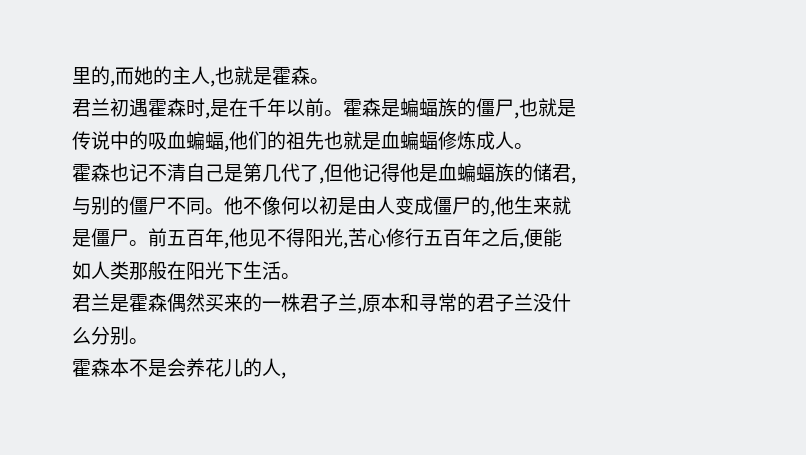里的,而她的主人,也就是霍森。
君兰初遇霍森时,是在千年以前。霍森是蝙蝠族的僵尸,也就是传说中的吸血蝙蝠,他们的祖先也就是血蝙蝠修炼成人。
霍森也记不清自己是第几代了,但他记得他是血蝙蝠族的储君,与别的僵尸不同。他不像何以初是由人变成僵尸的,他生来就是僵尸。前五百年,他见不得阳光,苦心修行五百年之后,便能如人类那般在阳光下生活。
君兰是霍森偶然买来的一株君子兰,原本和寻常的君子兰没什么分别。
霍森本不是会养花儿的人,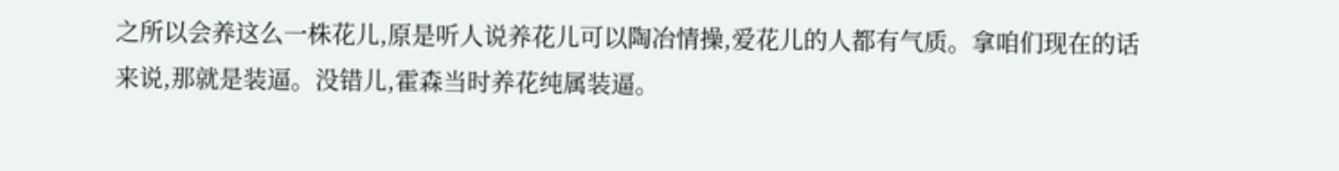之所以会养这么一株花儿,原是听人说养花儿可以陶冶情操,爱花儿的人都有气质。拿咱们现在的话来说,那就是装逼。没错儿,霍森当时养花纯属装逼。